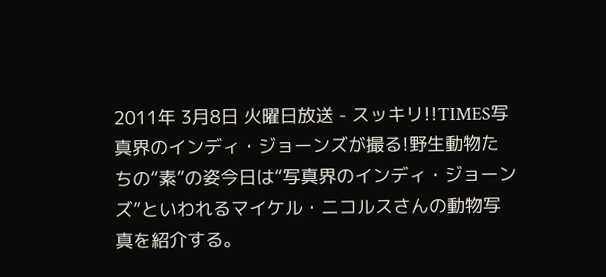2011年 3月8日 火曜日放送 - スッキリ!!TIMES写真界のインディ・ジョーンズが撮る!野生動物たちの“素”の姿今日は“写真界のインディ・ジョーンズ”といわれるマイケル・ニコルスさんの動物写真を紹介する。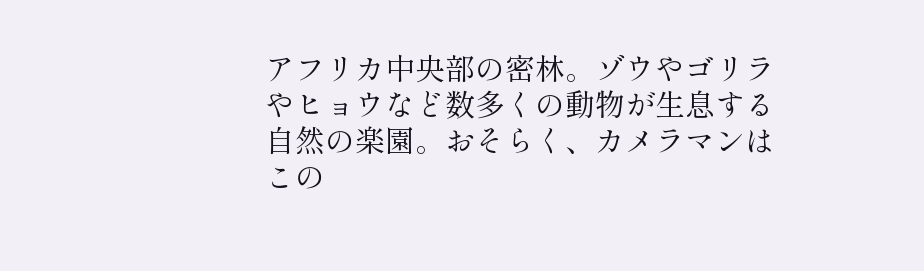アフリカ中央部の密林。ゾウやゴリラやヒョウなど数多くの動物が生息する自然の楽園。おそらく、カメラマンはこの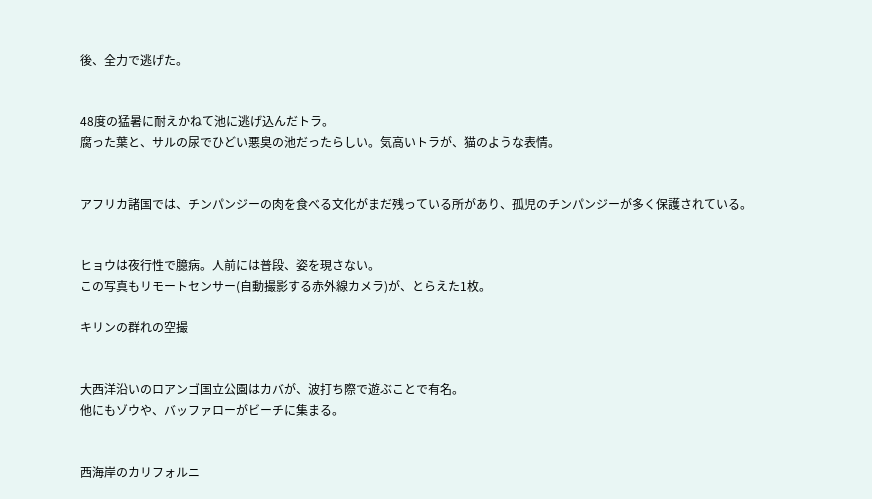後、全力で逃げた。


48度の猛暑に耐えかねて池に逃げ込んだトラ。
腐った葉と、サルの尿でひどい悪臭の池だったらしい。気高いトラが、猫のような表情。


アフリカ諸国では、チンパンジーの肉を食べる文化がまだ残っている所があり、孤児のチンパンジーが多く保護されている。


ヒョウは夜行性で臆病。人前には普段、姿を現さない。
この写真もリモートセンサー(自動撮影する赤外線カメラ)が、とらえた1枚。

キリンの群れの空撮


大西洋沿いのロアンゴ国立公園はカバが、波打ち際で遊ぶことで有名。
他にもゾウや、バッファローがビーチに集まる。


西海岸のカリフォルニ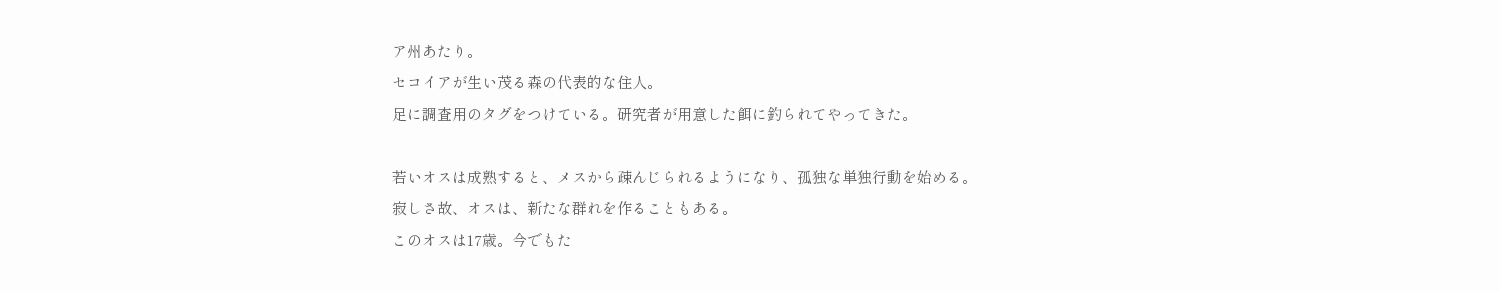ア州あたり。
セコイアが生い茂る森の代表的な住人。
足に調査用のタグをつけている。研究者が用意した餌に釣られてやってきた。

若いオスは成熟すると、メスから疎んじられるようになり、孤独な単独行動を始める。
寂しさ故、オスは、新たな群れを作ることもある。
このオスは17歳。今でもた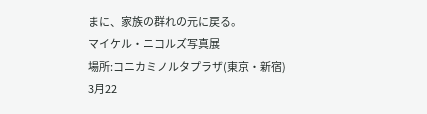まに、家族の群れの元に戻る。
マイケル・ニコルズ写真展
場所:コニカミノルタプラザ(東京・新宿)
3月22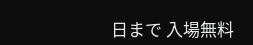日まで 入場無料